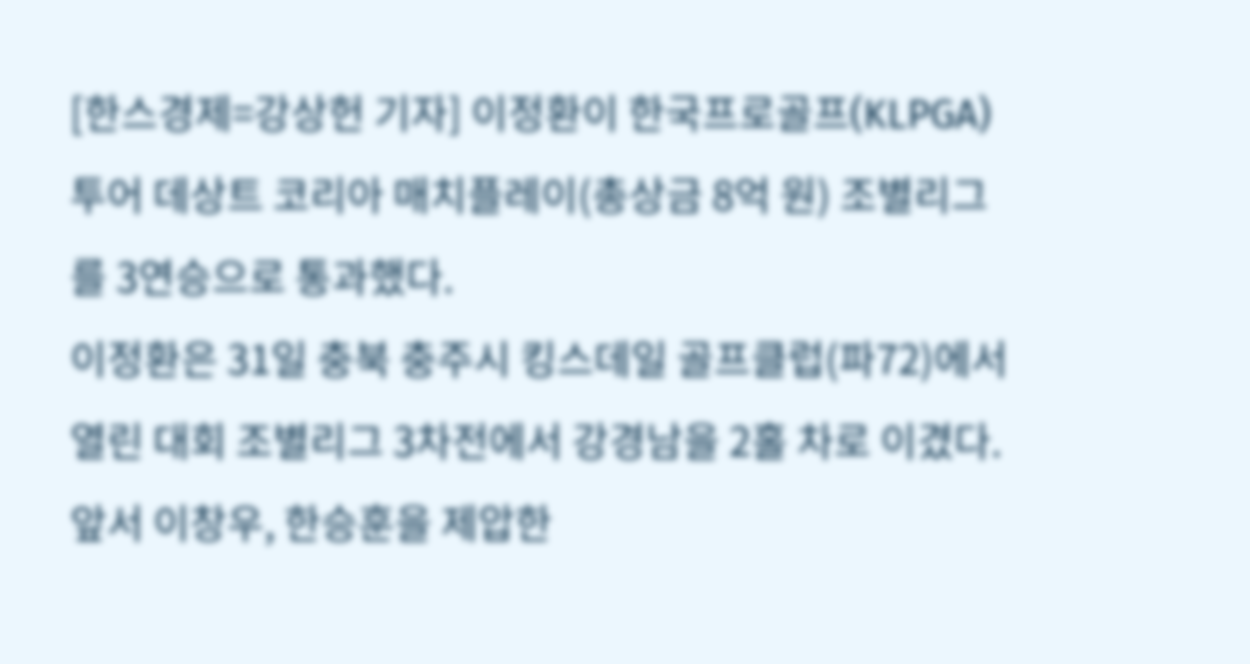[한스경제=강상헌 기자] 이정환이 한국프로골프(KLPGA) 투어 데상트 코리아 매치플레이(총상금 8억 원) 조별리그를 3연승으로 통과했다.
이정환은 31일 충북 충주시 킹스데일 골프클럽(파72)에서 열린 대회 조별리그 3차전에서 강경남을 2홀 차로 이겼다. 앞서 이창우, 한승훈을 제압한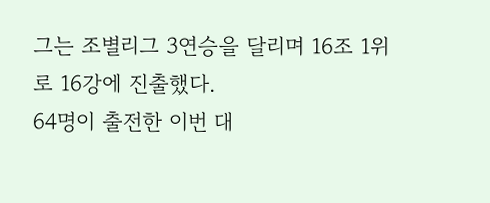그는 조별리그 3연승을 달리며 16조 1위로 16강에 진출했다.
64명이 출전한 이번 대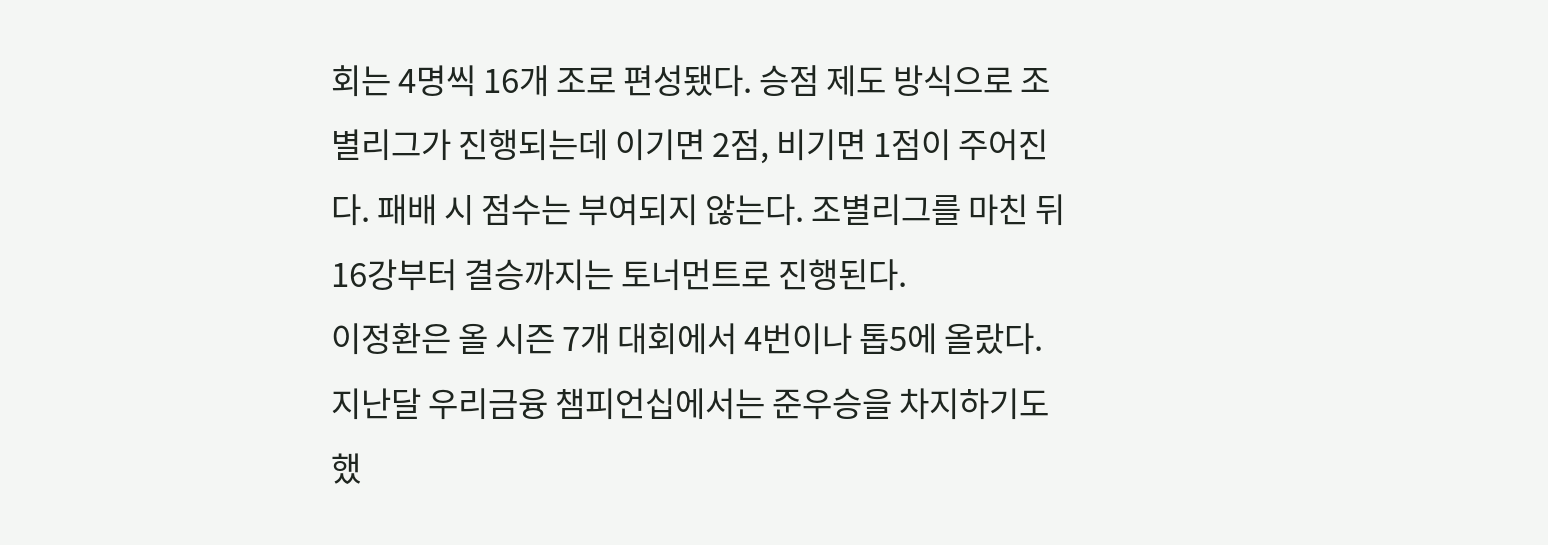회는 4명씩 16개 조로 편성됐다. 승점 제도 방식으로 조별리그가 진행되는데 이기면 2점, 비기면 1점이 주어진다. 패배 시 점수는 부여되지 않는다. 조별리그를 마친 뒤 16강부터 결승까지는 토너먼트로 진행된다.
이정환은 올 시즌 7개 대회에서 4번이나 톱5에 올랐다. 지난달 우리금융 챔피언십에서는 준우승을 차지하기도 했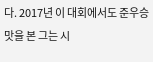다. 2017년 이 대회에서도 준우승 맛을 본 그는 시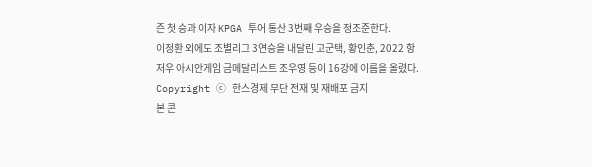즌 첫 승과 이자 KPGA 투어 통산 3번째 우승을 정조준한다.
이정환 외에도 조별리그 3연승을 내달린 고군택, 황인춘, 2022 항저우 아시안게임 금메달리스트 조우영 등이 16강에 이름을 올렸다.
Copyright ⓒ 한스경제 무단 전재 및 재배포 금지
본 콘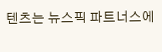텐츠는 뉴스픽 파트너스에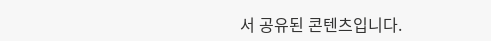서 공유된 콘텐츠입니다.